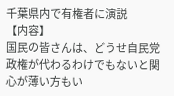千葉県内で有権者に演説
【内容】
国民の皆さんは、どうせ自民党政権が代わるわけでもないと関心が薄い方もい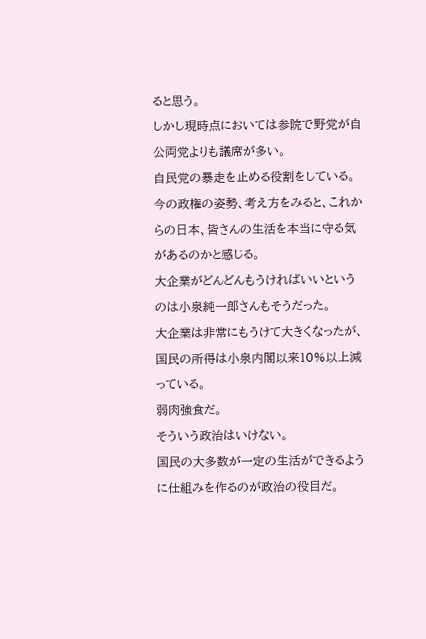ると思う。
しかし現時点においては参院で野党が自公両党よりも議席が多い。
自民党の暴走を止める役割をしている。
今の政権の姿勢、考え方をみると、これからの日本、皆さんの生活を本当に守る気があるのかと感じる。
大企業がどんどんもうければいいというのは小泉純一郎さんもそうだった。
大企業は非常にもうけて大きくなったが、国民の所得は小泉内閣以来10%以上減っている。
弱肉強食だ。
そういう政治はいけない。
国民の大多数が一定の生活ができるように仕組みを作るのが政治の役目だ。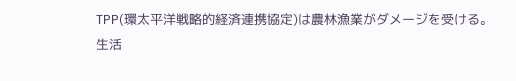TPP(環太平洋戦略的経済連携協定)は農林漁業がダメージを受ける。
生活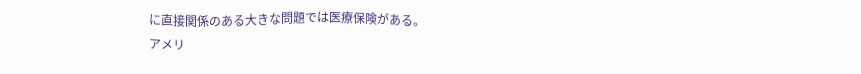に直接関係のある大きな問題では医療保険がある。
アメリ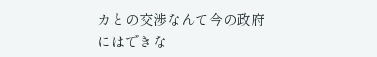カとの交渉なんて今の政府にはできな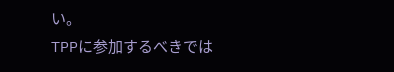い。
TPPに参加するべきでは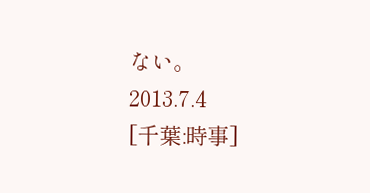ない。
2013.7.4
[千葉:時事]